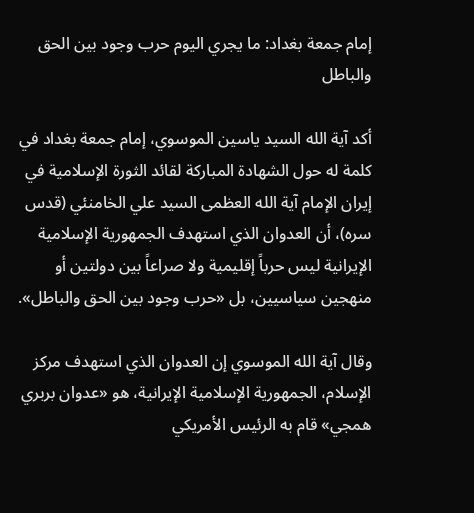إمام جمعة بغداد: ما يجري اليوم حرب وجود بين الحق والباطل

أكد آية الله السيد ياسين الموسوي، إمام جمعة بغداد في كلمة له حول الشهادة المباركة لقائد الثورة الإسلامية في إيران الإمام آية الله العظمى السيد علي الخامنئي (قدس سره)، أن العدوان الذي استهدف الجمهورية الإسلامية الإيرانية ليس حرباً إقليمية ولا صراعاً بين دولتين أو منهجين سياسيين، بل «حرب وجود بين الحق والباطل».

وقال آية الله الموسوي إن العدوان الذي استهدف مركز الإسلام، الجمهورية الإسلامية الإيرانية، هو «عدوان بربري همجي» قام به الرئيس الأمريكي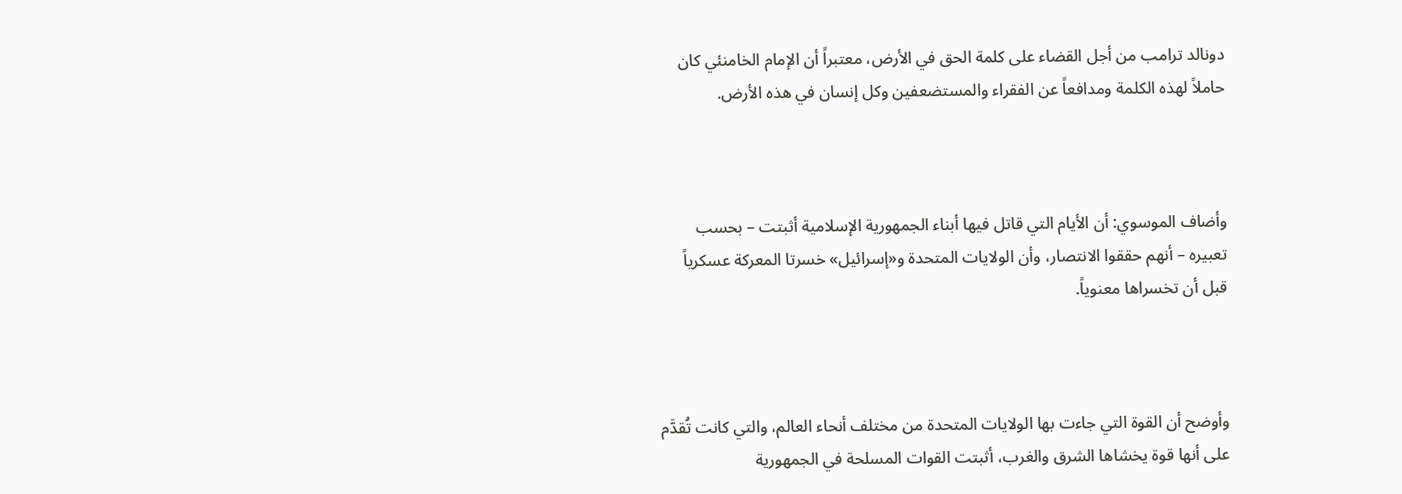دونالد ترامب من أجل القضاء على كلمة الحق في الأرض، معتبراً أن الإمام الخامنئي كان حاملاً لهذه الكلمة ومدافعاً عن الفقراء والمستضعفين وكل إنسان في هذه الأرض.



وأضاف الموسوي: أن الأيام التي قاتل فيها أبناء الجمهورية الإسلامية أثبتت – بحسب تعبيره – أنهم حققوا الانتصار، وأن الولايات المتحدة و«إسرائيل» خسرتا المعركة عسكرياً قبل أن تخسراها معنوياً.



وأوضح أن القوة التي جاءت بها الولايات المتحدة من مختلف أنحاء العالم، والتي كانت تُقدَّم على أنها قوة يخشاها الشرق والغرب، أثبتت القوات المسلحة في الجمهورية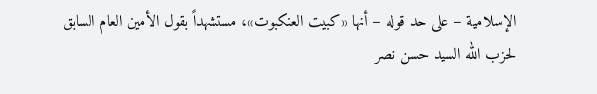الإسلامية – على حد قوله – أنها «كبيت العنكبوت»، مستشهداً بقول الأمين العام السابق لحزب الله السيد حسن نصر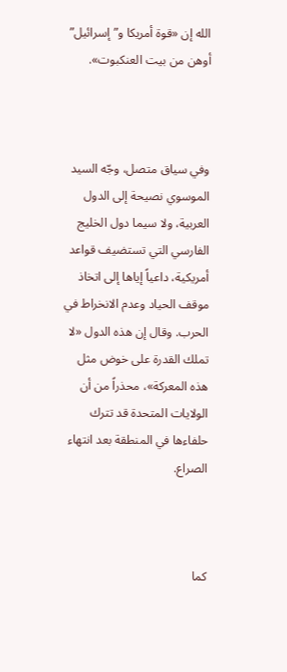الله إن «قوة أمريكا و”إسرائيل” أوهن من بيت العنكبوت».



وفي سياق متصل، وجّه السيد الموسوي نصيحة إلى الدول العربية، ولا سيما دول الخليج الفارسي التي تستضيف قواعد أمريكية، داعياً إياها إلى اتخاذ موقف الحياد وعدم الانخراط في الحرب. وقال إن هذه الدول «لا تملك القدرة على خوض مثل هذه المعركة»، محذراً من أن الولايات المتحدة قد تترك حلفاءها في المنطقة بعد انتهاء الصراع.



كما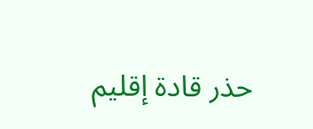حذر قادة إقليم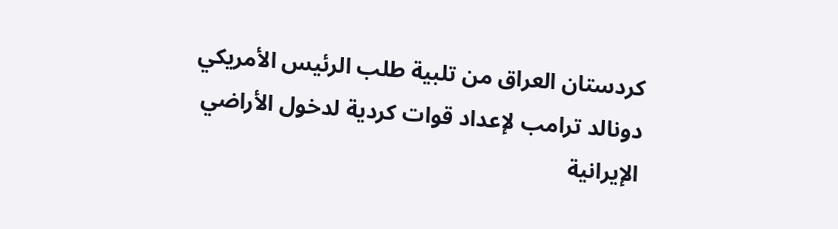كردستان العراق من تلبية طلب الرئيس الأمريكي دونالد ترامب لإعداد قوات كردية لدخول الأراضي الإيرانية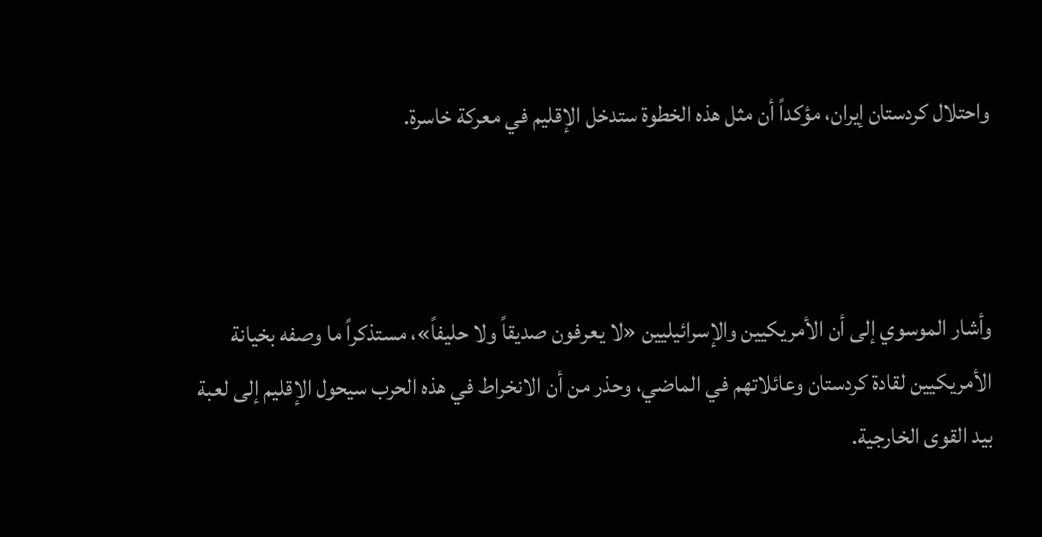واحتلال كردستان إيران، مؤكداً أن مثل هذه الخطوة ستدخل الإقليم في معركة خاسرة.



وأشار الموسوي إلى أن الأمريكيين والإسرائيليين «لا يعرفون صديقاً ولا حليفاً»، مستذكراً ما وصفه بخيانة الأمريكيين لقادة كردستان وعائلاتهم في الماضي، وحذر من أن الانخراط في هذه الحرب سيحول الإقليم إلى لعبة بيد القوى الخارجية.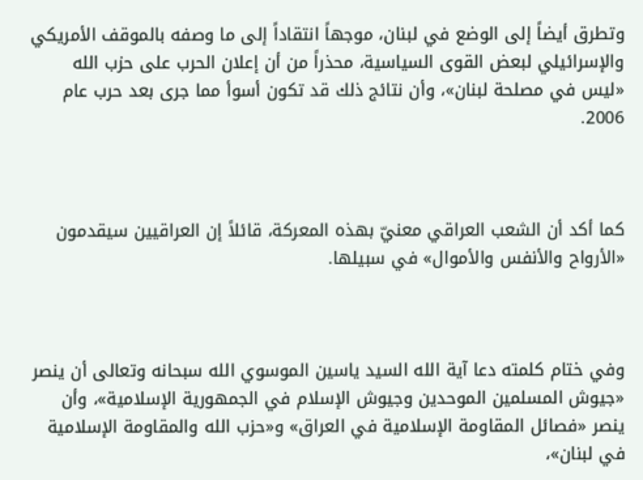وتطرق أيضاً إلى الوضع في لبنان، موجهاً انتقاداً إلى ما وصفه بالموقف الأمريكي والإسرائيلي لبعض القوى السياسية، محذراً من أن إعلان الحرب على حزب الله «ليس في مصلحة لبنان»، وأن نتائج ذلك قد تكون أسوأ مما جرى بعد حرب عام 2006.



كما أكد أن الشعب العراقي معنيّ بهذه المعركة، قائلاً إن العراقيين سيقدمون «الأرواح والأنفس والأموال» في سبيلها.



وفي ختام كلمته دعا آية الله السيد ياسين الموسوي الله سبحانه وتعالى أن ينصر «جيوش المسلمين الموحدين وجيوش الإسلام في الجمهورية الإسلامية»، وأن ينصر «فصائل المقاومة الإسلامية في العراق» و«حزب الله والمقاومة الإسلامية في لبنان»،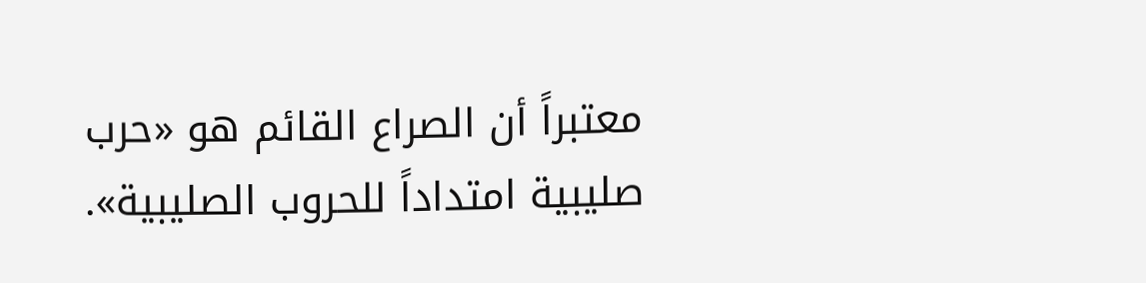معتبراً أن الصراع القائم هو «حرب صليبية امتداداً للحروب الصليبية».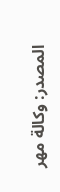المصدر: وكالة مهر